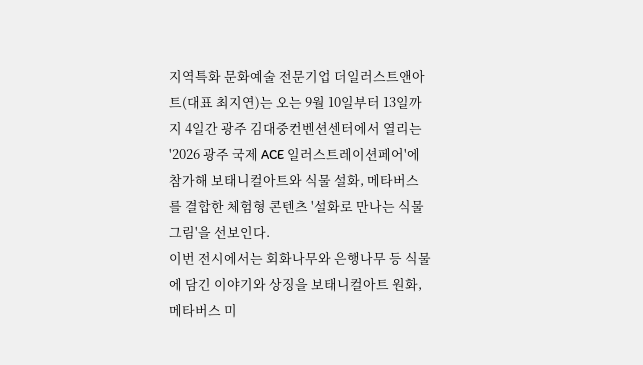지역특화 문화예술 전문기업 더일러스트앤아트(대표 최지연)는 오는 9월 10일부터 13일까지 4일간 광주 김대중컨벤션센터에서 열리는 '2026 광주 국제 ACE 일러스트레이션페어'에 참가해 보태니컬아트와 식물 설화, 메타버스를 결합한 체험형 콘텐츠 '설화로 만나는 식물그림'을 선보인다.
이번 전시에서는 회화나무와 은행나무 등 식물에 담긴 이야기와 상징을 보태니컬아트 원화, 메타버스 미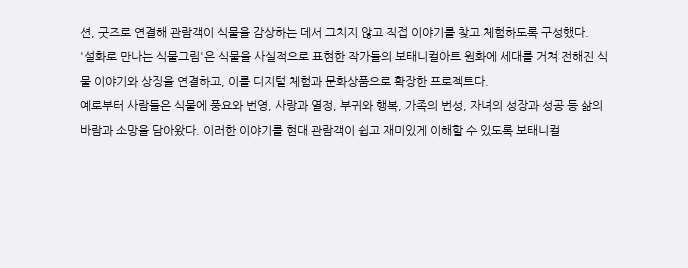션, 굿즈로 연결해 관람객이 식물을 감상하는 데서 그치지 않고 직접 이야기를 찾고 체험하도록 구성했다.
'설화로 만나는 식물그림'은 식물을 사실적으로 표현한 작가들의 보태니컬아트 원화에 세대를 거쳐 전해진 식물 이야기와 상징을 연결하고, 이를 디지털 체험과 문화상품으로 확장한 프로젝트다.
예로부터 사람들은 식물에 풍요와 번영, 사랑과 열정, 부귀와 행복, 가족의 번성, 자녀의 성장과 성공 등 삶의 바람과 소망을 담아왔다. 이러한 이야기를 현대 관람객이 쉽고 재미있게 이해할 수 있도록 보태니컬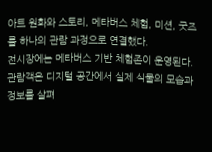아트 원화와 스토리, 메타버스 체험, 미션, 굿즈를 하나의 관람 과정으로 연결했다.
전시장에는 메타버스 기반 체험존이 운영된다. 관람객은 디지털 공간에서 실제 식물의 모습과 정보를 살펴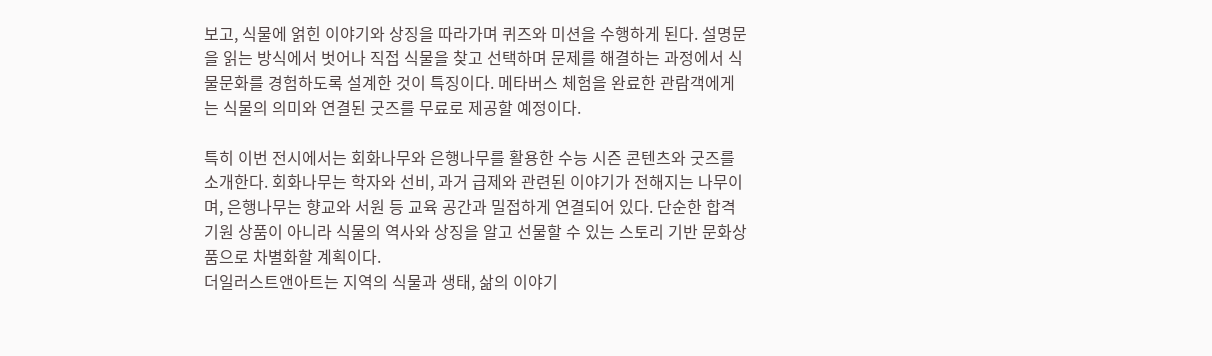보고, 식물에 얽힌 이야기와 상징을 따라가며 퀴즈와 미션을 수행하게 된다. 설명문을 읽는 방식에서 벗어나 직접 식물을 찾고 선택하며 문제를 해결하는 과정에서 식물문화를 경험하도록 설계한 것이 특징이다. 메타버스 체험을 완료한 관람객에게는 식물의 의미와 연결된 굿즈를 무료로 제공할 예정이다.

특히 이번 전시에서는 회화나무와 은행나무를 활용한 수능 시즌 콘텐츠와 굿즈를 소개한다. 회화나무는 학자와 선비, 과거 급제와 관련된 이야기가 전해지는 나무이며, 은행나무는 향교와 서원 등 교육 공간과 밀접하게 연결되어 있다. 단순한 합격 기원 상품이 아니라 식물의 역사와 상징을 알고 선물할 수 있는 스토리 기반 문화상품으로 차별화할 계획이다.
더일러스트앤아트는 지역의 식물과 생태, 삶의 이야기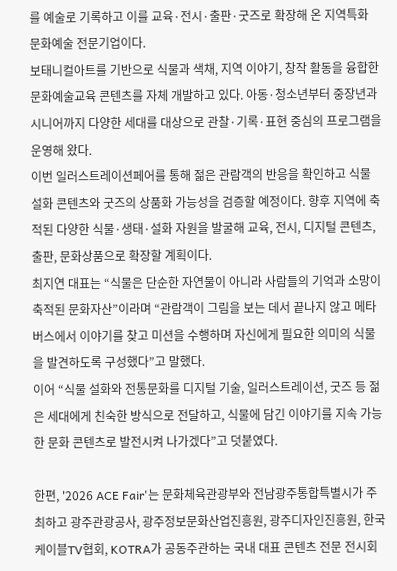를 예술로 기록하고 이를 교육·전시·출판·굿즈로 확장해 온 지역특화 문화예술 전문기업이다.
보태니컬아트를 기반으로 식물과 색채, 지역 이야기, 창작 활동을 융합한 문화예술교육 콘텐츠를 자체 개발하고 있다. 아동·청소년부터 중장년과 시니어까지 다양한 세대를 대상으로 관찰·기록·표현 중심의 프로그램을 운영해 왔다.
이번 일러스트레이션페어를 통해 젊은 관람객의 반응을 확인하고 식물 설화 콘텐츠와 굿즈의 상품화 가능성을 검증할 예정이다. 향후 지역에 축적된 다양한 식물·생태·설화 자원을 발굴해 교육, 전시, 디지털 콘텐츠, 출판, 문화상품으로 확장할 계획이다.
최지연 대표는 “식물은 단순한 자연물이 아니라 사람들의 기억과 소망이 축적된 문화자산”이라며 “관람객이 그림을 보는 데서 끝나지 않고 메타버스에서 이야기를 찾고 미션을 수행하며 자신에게 필요한 의미의 식물을 발견하도록 구성했다”고 말했다.
이어 “식물 설화와 전통문화를 디지털 기술, 일러스트레이션, 굿즈 등 젊은 세대에게 친숙한 방식으로 전달하고, 식물에 담긴 이야기를 지속 가능한 문화 콘텐츠로 발전시켜 나가겠다”고 덧붙였다.

한편, '2026 ACE Fair'는 문화체육관광부와 전남광주통합특별시가 주최하고 광주관광공사, 광주정보문화산업진흥원, 광주디자인진흥원, 한국케이블TV협회, KOTRA가 공동주관하는 국내 대표 콘텐츠 전문 전시회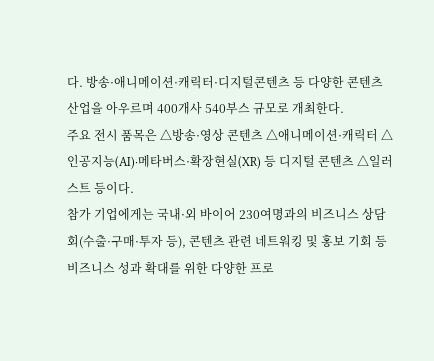다. 방송·애니메이션·캐릭터·디지털콘텐츠 등 다양한 콘텐츠 산업을 아우르며 400개사 540부스 규모로 개최한다.
주요 전시 품목은 △방송·영상 콘텐츠 △애니메이션·캐릭터 △인공지능(AI)·메타버스·확장현실(XR) 등 디지털 콘텐츠 △일러스트 등이다.
참가 기업에게는 국내·외 바이어 230여명과의 비즈니스 상담회(수출·구매·투자 등), 콘텐츠 관련 네트워킹 및 홍보 기회 등 비즈니스 성과 확대를 위한 다양한 프로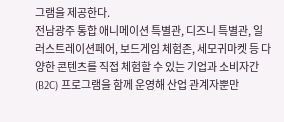그램을 제공한다.
전남광주 통합 애니메이션 특별관, 디즈니 특별관, 일러스트레이션페어, 보드게임 체험존, 세모귀마켓 등 다양한 콘텐츠를 직접 체험할 수 있는 기업과 소비자간(B2C) 프로그램을 함께 운영해 산업 관계자뿐만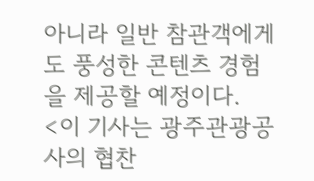아니라 일반 참관객에게도 풍성한 콘텐츠 경험을 제공할 예정이다.
<이 기사는 광주관광공사의 협찬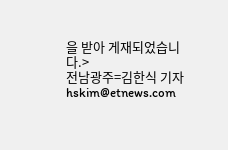을 받아 게재되었습니다.>
전남광주=김한식 기자 hskim@etnews.com